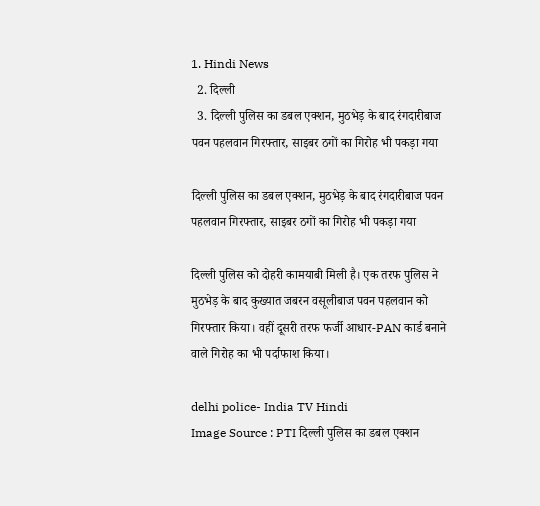1. Hindi News
  2. दिल्ली
  3. दिल्ली पुलिस का डबल एक्शन, मुठभेड़ के बाद रंगदारीबाज पवन पहलवान गिरफ्तार, साइबर ठगों का गिरोह भी पकड़ा गया

दिल्ली पुलिस का डबल एक्शन, मुठभेड़ के बाद रंगदारीबाज पवन पहलवान गिरफ्तार, साइबर ठगों का गिरोह भी पकड़ा गया

दिल्ली पुलिस को दोहरी कामयाबी मिली है। एक तरफ पुलिस ने मुठभेड़ के बाद कुख्यात जबरन वसूलीबाज पवन पहलवान को गिरफ्तार किया। वहीं दूसरी तरफ फर्जी आधार-PAN कार्ड बनाने वाले गिरोह का भी पर्दाफाश किया।

delhi police- India TV Hindi
Image Source : PTI दिल्ली पुलिस का डबल एक्शन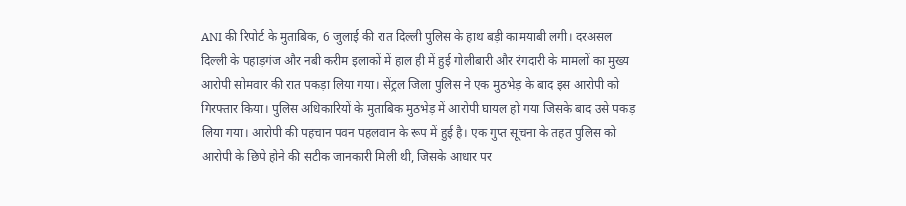ANI की रिपोर्ट के मुताबिक, 6 जुलाई की रात दिल्ली पुलिस के हाथ बड़ी कामयाबी लगी। दरअसल दिल्ली के पहाड़गंज और नबी करीम इलाकों में हाल ही में हुई गोलीबारी और रंगदारी के मामलों का मुख्य आरोपी सोमवार की रात पकड़ा लिया गया। सेंट्रल जिला पुलिस ने एक मुठभेड़ के बाद इस आरोपी को गिरफ्तार किया। पुलिस अधिकारियों के मुताबिक मुठभेड़ में आरोपी घायल हो गया जिसके बाद उसे पकड़ लिया गया। आरोपी की पहचान पवन पहलवान के रूप में हुई है। एक गुप्त सूचना के तहत पुलिस को आरोपी के छिपे होने की सटीक जानकारी मिली थी, जिसके आधार पर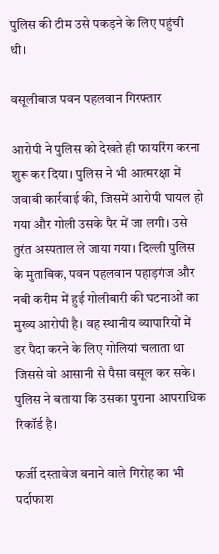पुलिस की टीम उसे पकड़ने के लिए पहुंची थी।

वसूलीबाज पवन पहलवान गिरफ्तार

आरोपी ने पुलिस को देखते ही फायरिंग करना शुरू कर दिया। पुलिस ने भी आत्मरक्षा में जवाबी कार्रवाई की, जिसमें आरोपी घायल हो गया और गोली उसके पैर में जा लगी। उसे तुरंत अस्पताल ले जाया गया। दिल्ली पुलिस के मुताबिक, पवन पहलवान पहाड़गंज और नबी करीम में हुई गोलीबारी की घटनाओं का मुख्य आरोपी है। वह स्थानीय व्यापारियों में डर पैदा करने के लिए गोलियां चलाता था जिससे वो आसानी से पैसा वसूल कर सके। पुलिस ने बताया कि उसका पुराना आपराधिक रिकॉर्ड है।

फर्जी दस्तावेज बनाने वाले गिरोह का भी पर्दाफाश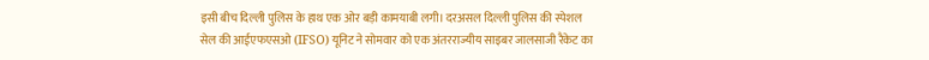इसी बीच दिल्ली पुलिस के हाथ एक ओर बड़ी कामयाबी लगी। दरअसल दिल्ली पुलिस की स्पेशल सेल की आईएफएसओ (IFSO) यूनिट ने सोमवार को एक अंतरराज्यीय साइबर जालसाजी रैकेट का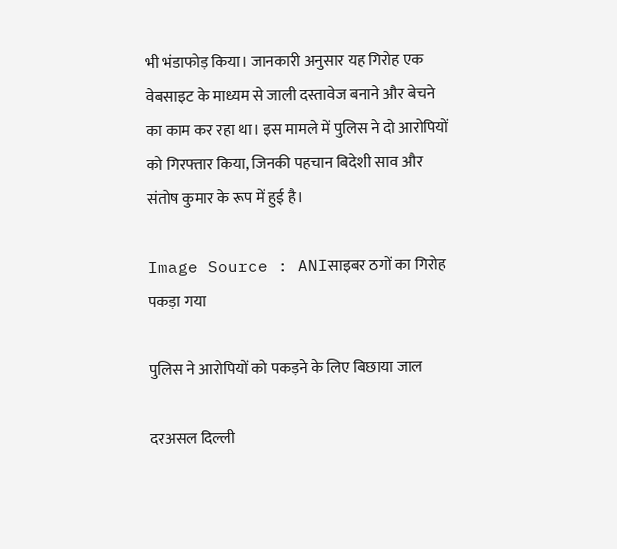भी भंडाफोड़ किया। जानकारी अनुसार यह गिरोह एक वेबसाइट के माध्यम से जाली दस्तावेज बनाने और बेचने का काम कर रहा था। इस मामले में पुलिस ने दो आरोपियों को गिरफ्तार किया, जिनकी पहचान बिदेशी साव और संतोष कुमार के रूप में हुई है।

Image Source : ANIसाइबर ठगों का गिरोह पकड़ा गया

पुलिस ने आरोपियों को पकड़ने के लिए बिछाया जाल

दरअसल दिल्ली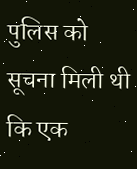पुलिस को सूचना मिली थी कि एक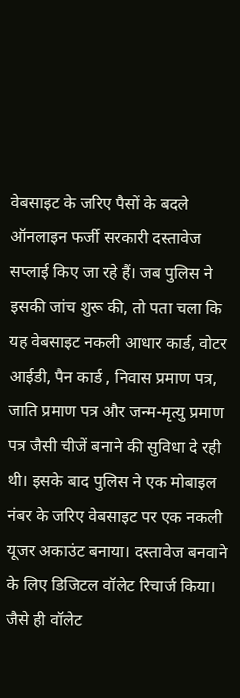वेबसाइट के जरिए पैसों के बदले ऑनलाइन फर्जी सरकारी दस्तावेज सप्लाई किए जा रहे हैं। जब पुलिस ने इसकी जांच शुरू की, तो पता चला कि यह वेबसाइट नकली आधार कार्ड, वोटर आईडी, पैन कार्ड , निवास प्रमाण पत्र, जाति प्रमाण पत्र और जन्म-मृत्यु प्रमाण पत्र जैसी चीजें बनाने की सुविधा दे रही थी। इसके बाद पुलिस ने एक मोबाइल नंबर के जरिए वेबसाइट पर एक नकली यूजर अकाउंट बनाया। दस्तावेज बनवाने के लिए डिजिटल वॉलेट रिचार्ज किया। जैसे ही वॉलेट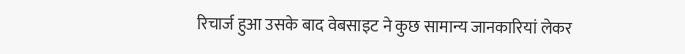रिचार्ज हुआ उसके बाद वेबसाइट ने कुछ सामान्य जानकारियां लेकर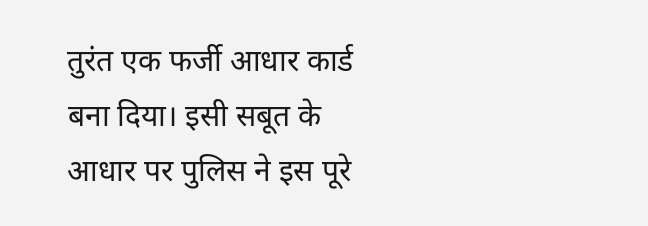तुरंत एक फर्जी आधार कार्ड बना दिया। इसी सबूत के आधार पर पुलिस ने इस पूरे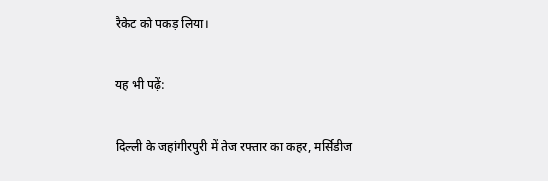रैकेट को पकड़ लिया।

यह भी पढ़ें:

दिल्ली के जहांगीरपुरी में तेज रफ्तार का कहर, मर्सिडीज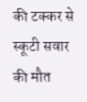की टक्कर से स्कूटी सवार की मौत